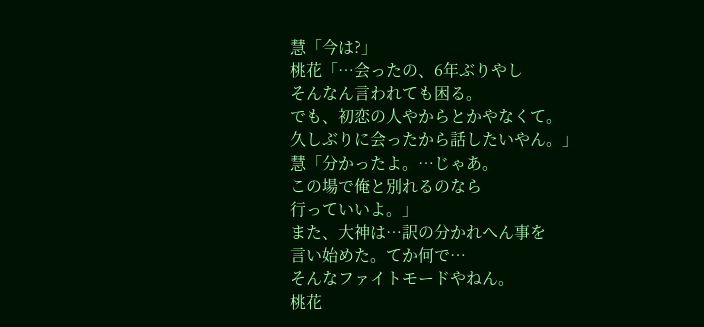慧「今は?」
桃花「…会ったの、6年ぶりやし
そんなん言われても困る。
でも、初恋の人やからとかやなくて。
久しぶりに会ったから話したいやん。」
慧「分かったよ。…じゃあ。
この場で俺と別れるのなら
行っていいよ。」
また、大神は…訳の分かれへん事を
言い始めた。てか何で…
そんなファイトモードやねん。
桃花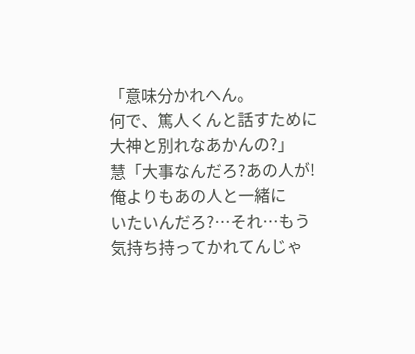「意味分かれへん。
何で、篤人くんと話すために
大神と別れなあかんの?」
慧「大事なんだろ?あの人が!
俺よりもあの人と一緒に
いたいんだろ?…それ…もう
気持ち持ってかれてんじゃ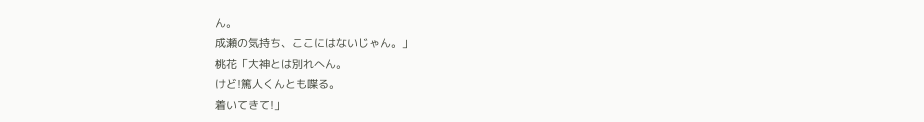ん。
成瀬の気持ち、ここにはないじゃん。」
桃花「大神とは別れへん。
けど!篤人くんとも喋る。
着いてきて!」